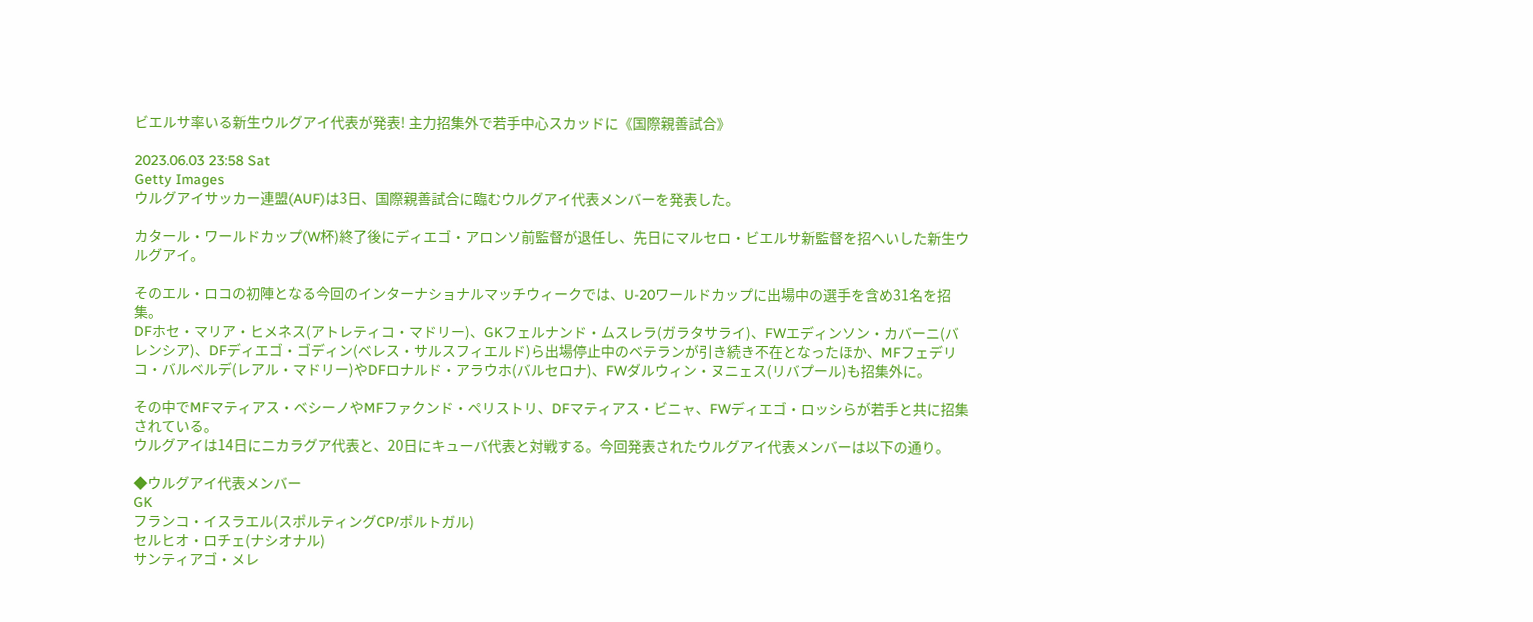ビエルサ率いる新生ウルグアイ代表が発表! 主力招集外で若手中心スカッドに《国際親善試合》

2023.06.03 23:58 Sat
Getty Images
ウルグアイサッカー連盟(AUF)は3日、国際親善試合に臨むウルグアイ代表メンバーを発表した。

カタール・ワールドカップ(W杯)終了後にディエゴ・アロンソ前監督が退任し、先日にマルセロ・ビエルサ新監督を招へいした新生ウルグアイ。

そのエル・ロコの初陣となる今回のインターナショナルマッチウィークでは、U-20ワールドカップに出場中の選手を含め31名を招集。
DFホセ・マリア・ヒメネス(アトレティコ・マドリー)、GKフェルナンド・ムスレラ(ガラタサライ)、FWエディンソン・カバーニ(バレンシア)、DFディエゴ・ゴディン(ベレス・サルスフィエルド)ら出場停止中のベテランが引き続き不在となったほか、MFフェデリコ・バルベルデ(レアル・マドリー)やDFロナルド・アラウホ(バルセロナ)、FWダルウィン・ヌニェス(リバプール)も招集外に。

その中でMFマティアス・ベシーノやMFファクンド・ペリストリ、DFマティアス・ビニャ、FWディエゴ・ロッシらが若手と共に招集されている。
ウルグアイは14日にニカラグア代表と、20日にキューバ代表と対戦する。今回発表されたウルグアイ代表メンバーは以下の通り。

◆ウルグアイ代表メンバー
GK
フランコ・イスラエル(スポルティングCP/ポルトガル)
セルヒオ・ロチェ(ナシオナル)
サンティアゴ・メレ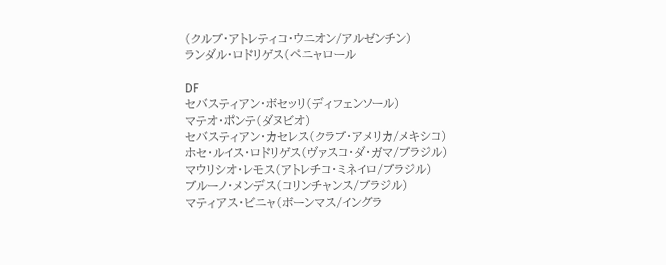(クルブ・アトレティコ・ウニオン/アルゼンチン)
ランダル・ロドリゲス(ペニャロール

DF
セバスティアン・ボセッリ(ディフェンソール)
マテオ・ポンテ(ダヌビオ)
セバスティアン・カセレス(クラブ・アメリカ/メキシコ)
ホセ・ルイス・ロドリゲス(ヴァスコ・ダ・ガマ/ブラジル)
マウリシオ・レモス(アトレチコ・ミネイロ/ブラジル)
ブルーノ・メンデス(コリンチャンス/ブラジル)
マティアス・ビニャ(ボーンマス/イングラ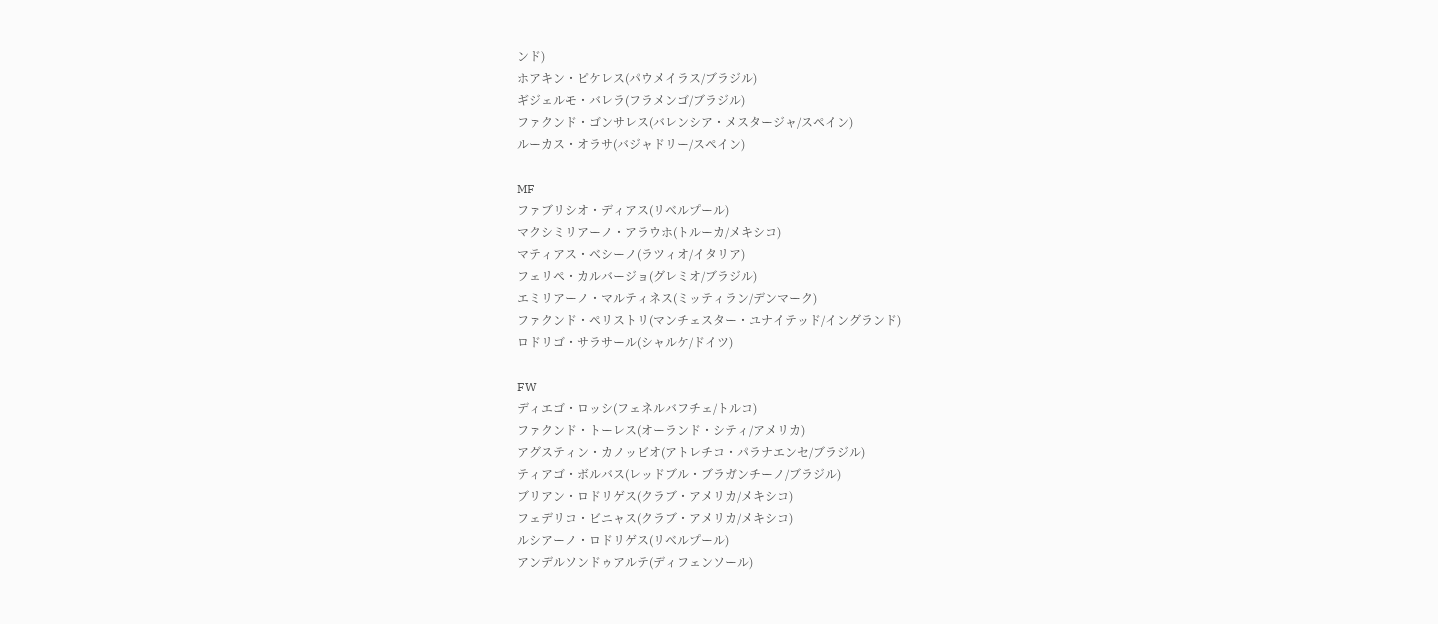ンド)
ホアキン・ピケレス(パウメイラス/ブラジル)
ギジェルモ・バレラ(フラメンゴ/ブラジル)
ファクンド・ゴンサレス(バレンシア・メスタージャ/スペイン)
ルーカス・オラサ(バジャドリー/スペイン)

MF
ファブリシオ・ディアス(リベルプール)
マクシミリアーノ・アラウホ(トルーカ/メキシコ)
マティアス・ベシーノ(ラツィオ/イタリア)
フェリペ・カルバージョ(グレミオ/ブラジル)
エミリアーノ・マルティネス(ミッティラン/デンマーク)
ファクンド・ペリストリ(マンチェスター・ユナイテッド/イングランド)
ロドリゴ・サラサール(シャルケ/ドイツ)

FW
ディエゴ・ロッシ(フェネルバフチェ/トルコ)
ファクンド・トーレス(オーランド・シティ/アメリカ)
アグスティン・カノッビオ(アトレチコ・パラナエンセ/ブラジル)
ティアゴ・ボルバス(レッドブル・ブラガンチーノ/ブラジル)
ブリアン・ロドリゲス(クラブ・アメリカ/メキシコ)
フェデリコ・ビニャス(クラブ・アメリカ/メキシコ)
ルシアーノ・ロドリゲス(リベルプール)
アンデルソンドゥアルテ(ディフェンソール)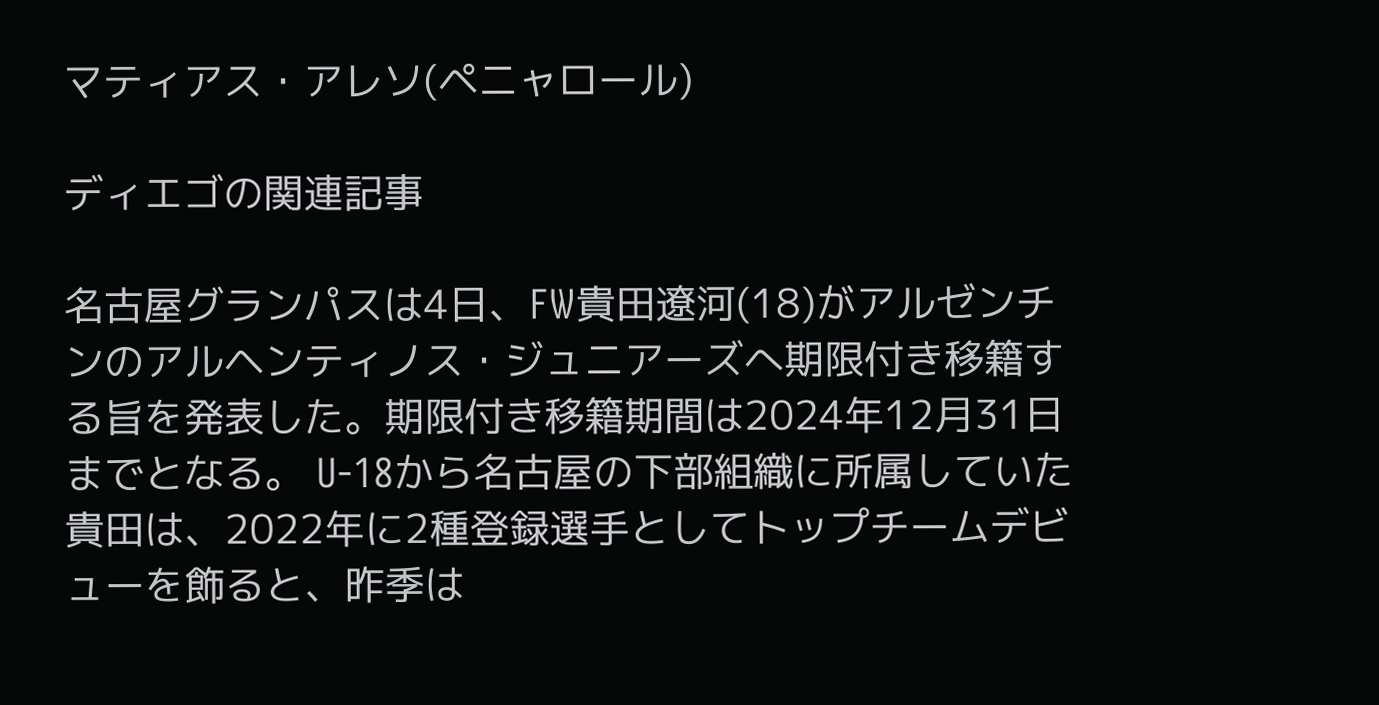マティアス・アレソ(ペニャロール)

ディエゴの関連記事

名古屋グランパスは4日、FW貴田遼河(18)がアルゼンチンのアルヘンティノス・ジュニアーズへ期限付き移籍する旨を発表した。期限付き移籍期間は2024年12月31日までとなる。 U-18から名古屋の下部組織に所属していた貴田は、2022年に2種登録選手としてトップチームデビューを飾ると、昨季は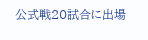公式戦20試合に出場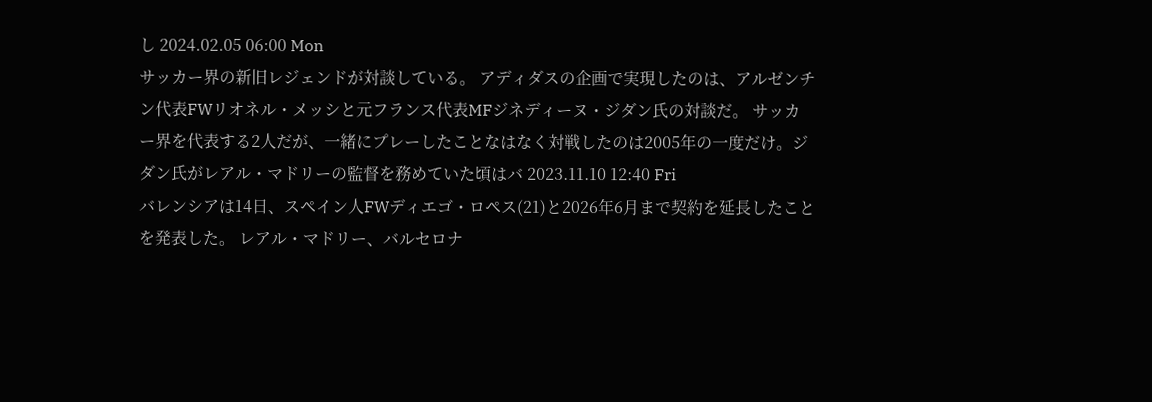し 2024.02.05 06:00 Mon
サッカー界の新旧レジェンドが対談している。 アディダスの企画で実現したのは、アルゼンチン代表FWリオネル・メッシと元フランス代表MFジネディーヌ・ジダン氏の対談だ。 サッカー界を代表する2人だが、一緒にプレーしたことなはなく対戦したのは2005年の一度だけ。ジダン氏がレアル・マドリーの監督を務めていた頃はバ 2023.11.10 12:40 Fri
バレンシアは14日、スペイン人FWディエゴ・ロペス(21)と2026年6月まで契約を延長したことを発表した。 レアル・マドリー、バルセロナ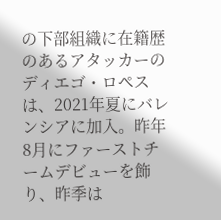の下部組織に在籍歴のあるアタッカーのディエゴ・ロペスは、2021年夏にバレンシアに加入。昨年8月にファーストチームデビューを飾り、昨季は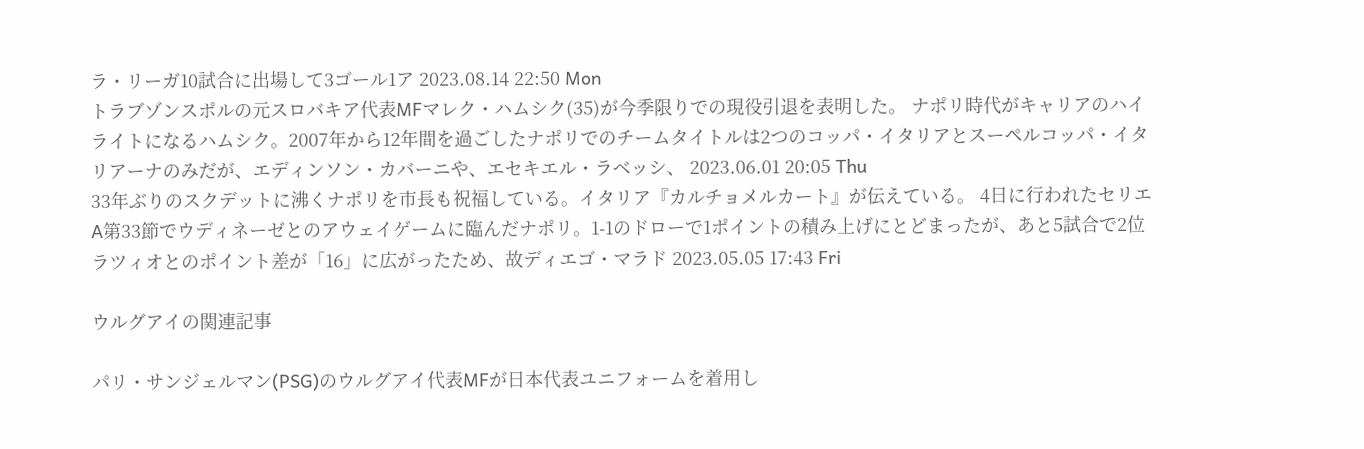ラ・リーガ10試合に出場して3ゴール1ア 2023.08.14 22:50 Mon
トラブゾンスポルの元スロバキア代表MFマレク・ハムシク(35)が今季限りでの現役引退を表明した。 ナポリ時代がキャリアのハイライトになるハムシク。2007年から12年間を過ごしたナポリでのチームタイトルは2つのコッパ・イタリアとスーペルコッパ・イタリアーナのみだが、エディンソン・カバーニや、エセキエル・ラベッシ、 2023.06.01 20:05 Thu
33年ぶりのスクデットに沸くナポリを市長も祝福している。イタリア『カルチョメルカート』が伝えている。 4日に行われたセリエA第33節でウディネーゼとのアウェイゲームに臨んだナポリ。1-1のドローで1ポイントの積み上げにとどまったが、あと5試合で2位ラツィオとのポイント差が「16」に広がったため、故ディエゴ・マラド 2023.05.05 17:43 Fri

ウルグアイの関連記事

パリ・サンジェルマン(PSG)のウルグアイ代表MFが日本代表ユニフォームを着用し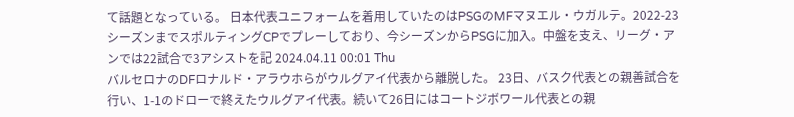て話題となっている。 日本代表ユニフォームを着用していたのはPSGのMFマヌエル・ウガルテ。2022-23シーズンまでスポルティングCPでプレーしており、今シーズンからPSGに加入。中盤を支え、リーグ・アンでは22試合で3アシストを記 2024.04.11 00:01 Thu
バルセロナのDFロナルド・アラウホらがウルグアイ代表から離脱した。 23日、バスク代表との親善試合を行い、1-1のドローで終えたウルグアイ代表。続いて26日にはコートジボワール代表との親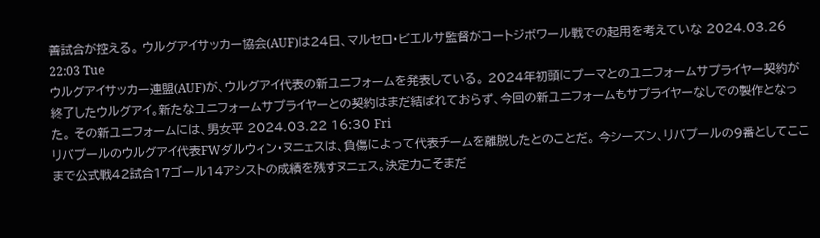善試合が控える。 ウルグアイサッカー協会(AUF)は24日、マルセロ・ビエルサ監督がコートジボワール戦での起用を考えていな 2024.03.26 22:03 Tue
ウルグアイサッカー連盟(AUF)が、ウルグアイ代表の新ユニフォームを発表している。 2024年初頭にプーマとのユニフォームサプライヤー契約が終了したウルグアイ。新たなユニフォームサプライヤーとの契約はまだ結ばれておらず、今回の新ユニフォームもサプライヤーなしでの製作となった。 その新ユニフォームには、男女平 2024.03.22 16:30 Fri
リバプールのウルグアイ代表FWダルウィン・ヌニェスは、負傷によって代表チームを離脱したとのことだ。 今シーズン、リバプールの9番としてここまで公式戦42試合17ゴール14アシストの成績を残すヌニェス。決定力こそまだ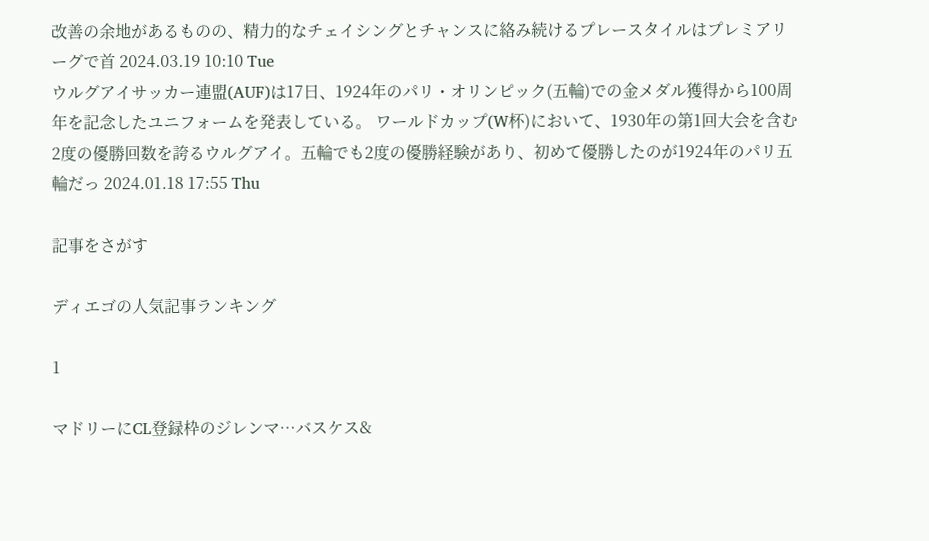改善の余地があるものの、精力的なチェイシングとチャンスに絡み続けるプレースタイルはプレミアリーグで首 2024.03.19 10:10 Tue
ウルグアイサッカー連盟(AUF)は17日、1924年のパリ・オリンピック(五輪)での金メダル獲得から100周年を記念したユニフォームを発表している。 ワールドカップ(W杯)において、1930年の第1回大会を含む2度の優勝回数を誇るウルグアイ。五輪でも2度の優勝経験があり、初めて優勝したのが1924年のパリ五輪だっ 2024.01.18 17:55 Thu

記事をさがす

ディエゴの人気記事ランキング

1

マドリーにCL登録枠のジレンマ…バスケス&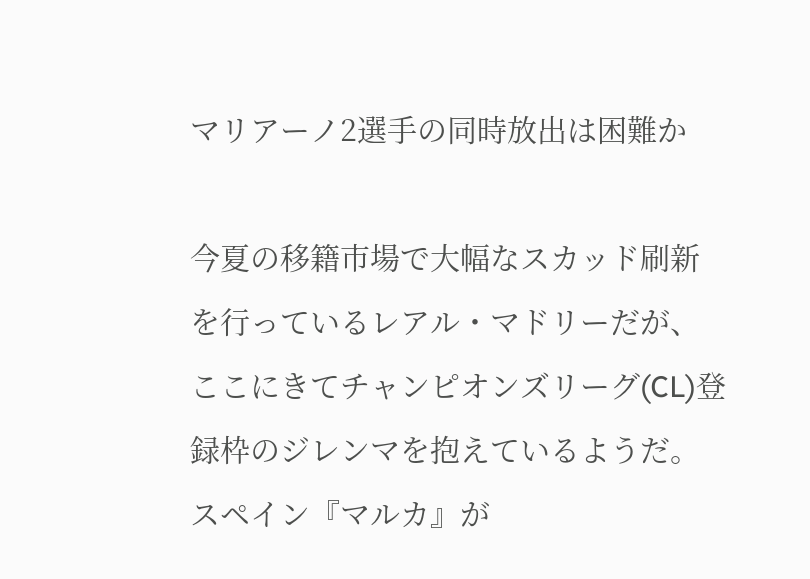マリアーノ2選手の同時放出は困難か

今夏の移籍市場で大幅なスカッド刷新を行っているレアル・マドリーだが、ここにきてチャンピオンズリーグ(CL)登録枠のジレンマを抱えているようだ。スペイン『マルカ』が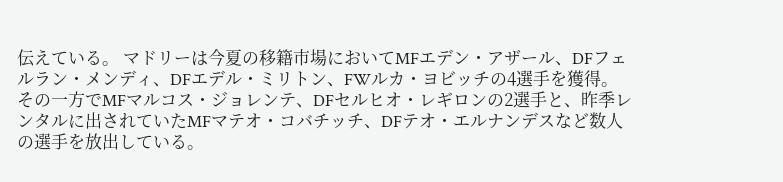伝えている。 マドリーは今夏の移籍市場においてMFエデン・アザール、DFフェルラン・メンディ、DFエデル・ミリトン、FWルカ・ヨビッチの4選手を獲得。 その一方でMFマルコス・ジョレンテ、DFセルヒオ・レギロンの2選手と、昨季レンタルに出されていたMFマテオ・コバチッチ、DFテオ・エルナンデスなど数人の選手を放出している。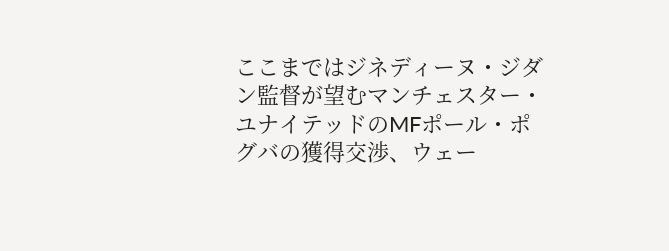ここまではジネディーヌ・ジダン監督が望むマンチェスター・ユナイテッドのMFポール・ポグバの獲得交渉、ウェー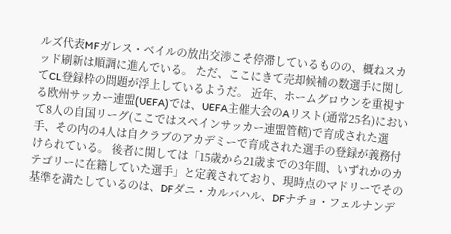ルズ代表MFガレス・ベイルの放出交渉こそ停滞しているものの、概ねスカッド刷新は順調に進んでいる。 ただ、ここにきて売却候補の数選手に関してCL登録枠の問題が浮上しているようだ。 近年、ホームグロウンを重視する欧州サッカー連盟(UEFA)では、UEFA主催大会のAリスト(通常25名)において8人の自国リーグ(ここではスペインサッカー連盟管轄)で育成された選手、その内の4人は自クラブのアカデミーで育成された選手の登録が義務付けられている。 後者に関しては「15歳から21歳までの3年間、いずれかのカテゴリーに在籍していた選手」と定義されており、現時点のマドリーでその基準を満たしているのは、DFダニ・カルバハル、DFナチョ・フェルナンデ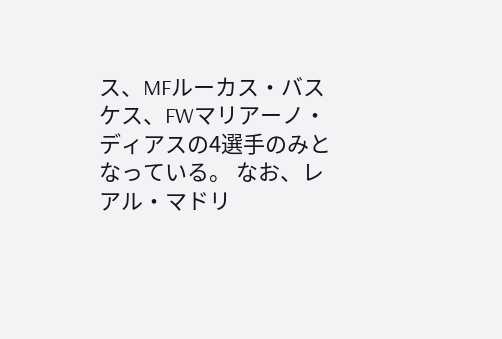ス、MFルーカス・バスケス、FWマリアーノ・ディアスの4選手のみとなっている。 なお、レアル・マドリ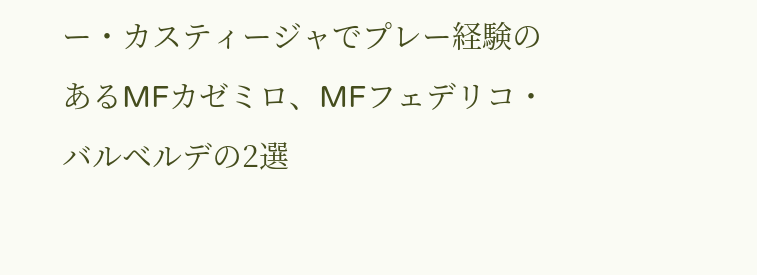ー・カスティージャでプレー経験のあるMFカゼミロ、MFフェデリコ・バルベルデの2選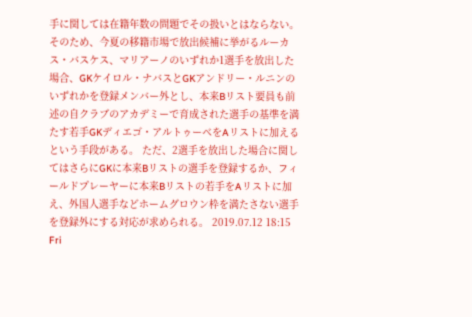手に関しては在籍年数の問題でその扱いとはならない。 そのため、今夏の移籍市場で放出候補に挙がるルーカス・バスケス、マリアーノのいずれか1選手を放出した場合、GKケイロル・ナバスとGKアンドリー・ルニンのいずれかを登録メンバー外とし、本来Bリスト要員も前述の自クラブのアカデミーで育成された選手の基準を満たす若手GKディエゴ・アルトゥーベをAリストに加えるという手段がある。 ただ、2選手を放出した場合に関してはさらにGKに本来Bリストの選手を登録するか、フィールドプレーヤーに本来Bリストの若手をAリストに加え、外国人選手などホームグロウン枠を満たさない選手を登録外にする対応が求められる。 2019.07.12 18:15 Fri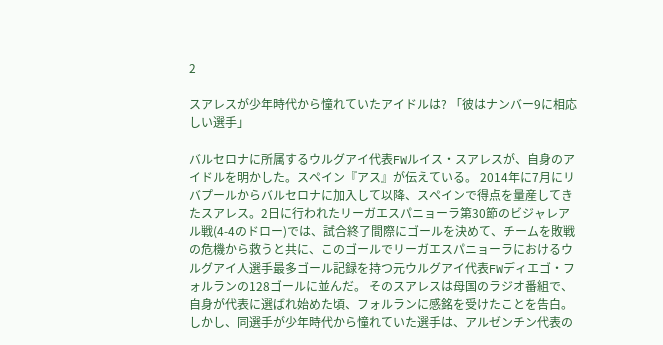2

スアレスが少年時代から憧れていたアイドルは? 「彼はナンバー9に相応しい選手」

バルセロナに所属するウルグアイ代表FWルイス・スアレスが、自身のアイドルを明かした。スペイン『アス』が伝えている。 2014年に7月にリバプールからバルセロナに加入して以降、スペインで得点を量産してきたスアレス。2日に行われたリーガエスパニョーラ第30節のビジャレアル戦(4-4のドロー)では、試合終了間際にゴールを決めて、チームを敗戦の危機から救うと共に、このゴールでリーガエスパニョーラにおけるウルグアイ人選手最多ゴール記録を持つ元ウルグアイ代表FWディエゴ・フォルランの128ゴールに並んだ。 そのスアレスは母国のラジオ番組で、自身が代表に選ばれ始めた頃、フォルランに感銘を受けたことを告白。しかし、同選手が少年時代から憧れていた選手は、アルゼンチン代表の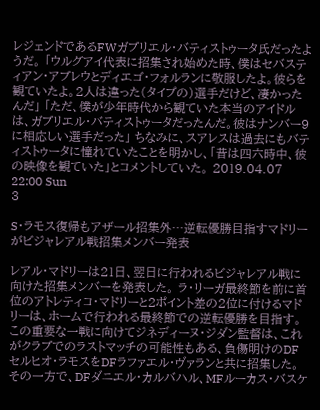レジェンドであるFWガブリエル・バティストゥータ氏だったようだ。 「ウルグアイ代表に招集され始めた時、僕はセバスティアン・アブレウとディエゴ・フォルランに敬服したよ。彼らを観ていたよ。2人は違った(タイプの)選手だけど、凄かったんだ」 「ただ、僕が少年時代から観ていた本当のアイドルは、ガブリエル・バティストゥータだったんだ。彼はナンバー9に相応しい選手だった」 ちなみに、スアレスは過去にもバティストゥータに憧れていたことを明かし、「昔は四六時中、彼の映像を観ていた」とコメントしていた。 2019.04.07 22:00 Sun
3

S・ラモス復帰もアザール招集外…逆転優勝目指すマドリーがビジャレアル戦招集メンバー発表

レアル・マドリーは21日、翌日に行われるビジャレアル戦に向けた招集メンバーを発表した。 ラ・リーガ最終節を前に首位のアトレティコ・マドリーと2ポイント差の2位に付けるマドリーは、ホームで行われる最終節での逆転優勝を目指す。 この重要な一戦に向けてジネディーヌ・ジダン監督は、これがクラブでのラストマッチの可能性もある、負傷明けのDFセルヒオ・ラモスをDFラファエル・ヴァランと共に招集した。 その一方で、DFダニエル・カルバハル、MFルーカス・バスケ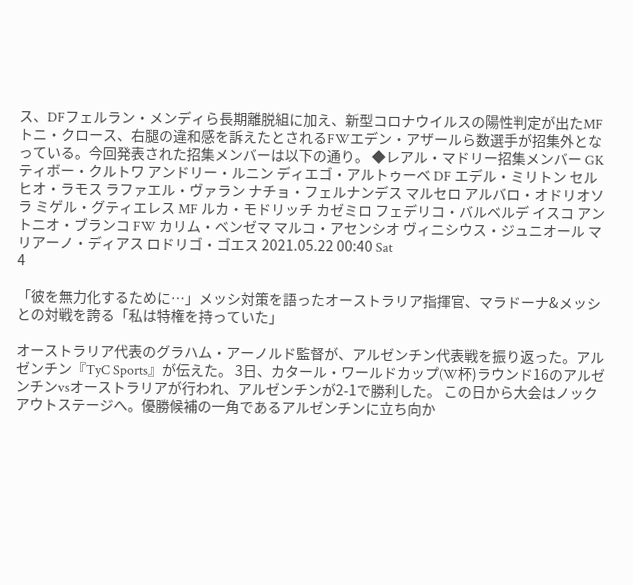ス、DFフェルラン・メンディら長期離脱組に加え、新型コロナウイルスの陽性判定が出たMFトニ・クロース、右腿の違和感を訴えたとされるFWエデン・アザールら数選手が招集外となっている。今回発表された招集メンバーは以下の通り。 ◆レアル・マドリー招集メンバー GK ティボー・クルトワ アンドリー・ルニン ディエゴ・アルトゥーベ DF エデル・ミリトン セルヒオ・ラモス ラファエル・ヴァラン ナチョ・フェルナンデス マルセロ アルバロ・オドリオソラ ミゲル・グティエレス MF ルカ・モドリッチ カゼミロ フェデリコ・バルベルデ イスコ アントニオ・ブランコ FW カリム・ベンゼマ マルコ・アセンシオ ヴィニシウス・ジュニオール マリアーノ・ディアス ロドリゴ・ゴエス 2021.05.22 00:40 Sat
4

「彼を無力化するために…」メッシ対策を語ったオーストラリア指揮官、マラドーナ&メッシとの対戦を誇る「私は特権を持っていた」

オーストラリア代表のグラハム・アーノルド監督が、アルゼンチン代表戦を振り返った。アルゼンチン『TyC Sports』が伝えた。 3日、カタール・ワールドカップ(W杯)ラウンド16のアルゼンチンvsオーストラリアが行われ、アルゼンチンが2-1で勝利した。 この日から大会はノックアウトステージへ。優勝候補の一角であるアルゼンチンに立ち向か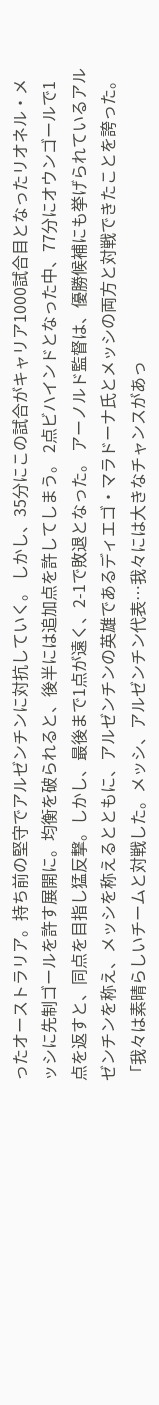ったオーストラリア。持ち前の堅守でアルゼンチンに対抗していく。 しかし、35分にこの試合がキャリア1000試合目となったリオネル・メッシに先制ゴールを許す展開に。均衡を破られると、後半には追加点を許してしまう。 2点ビハインドとなった中、77分にオウンゴールで1点を返すと、同点を目指し猛反撃。しかし、最後まで1点が遠く、2-1で敗退となった。 アーノルド監督は、優勝候補にも挙げられているアルゼンチンを称え、メッシを称えるとともに、アルゼンチンの英雄であるディエゴ・マラドーナ氏とメッシの両方と対戦できたことを誇った。 「我々は素晴らしいチームと対戦した。メッシ、アルゼンチン代表…我々には大きなチャンスがあっ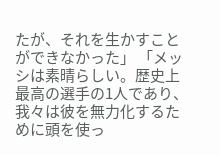たが、それを生かすことができなかった」 「メッシは素晴らしい。歴史上最高の選手の1人であり、我々は彼を無力化するために頭を使っ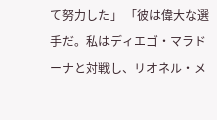て努力した」 「彼は偉大な選手だ。私はディエゴ・マラドーナと対戦し、リオネル・メ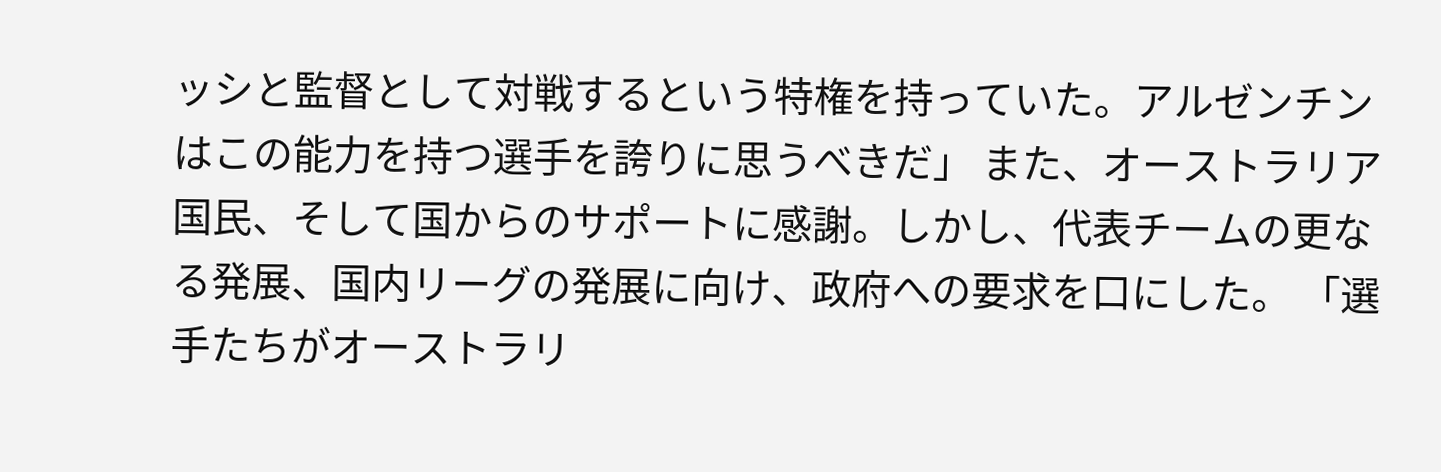ッシと監督として対戦するという特権を持っていた。アルゼンチンはこの能力を持つ選手を誇りに思うべきだ」 また、オーストラリア国民、そして国からのサポートに感謝。しかし、代表チームの更なる発展、国内リーグの発展に向け、政府への要求を口にした。 「選手たちがオーストラリ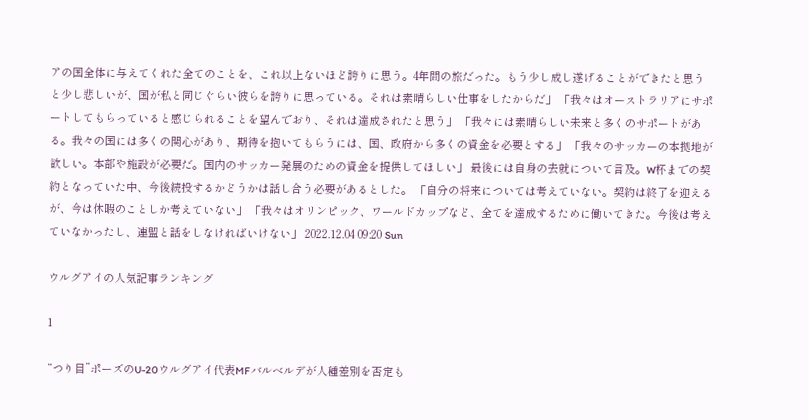アの国全体に与えてくれた全てのことを、これ以上ないほど誇りに思う。4年間の旅だった。もう少し成し遂げることができたと思うと少し悲しいが、国が私と同じぐらい彼らを誇りに思っている。それは素晴らしい仕事をしたからだ」 「我々はオーストラリアにサポートしてもらっていると感じられることを望んでおり、それは達成されたと思う」 「我々には素晴らしい未来と多くのサポートがある。我々の国には多くの関心があり、期待を抱いてもらうには、国、政府から多くの資金を必要とする」 「我々のサッカーの本拠地が欲しい。本部や施設が必要だ。国内のサッカー発展のための資金を提供してほしい」 最後には自身の去就について言及。W杯までの契約となっていた中、今後続投するかどうかは話し合う必要があるとした。 「自分の将来については考えていない。契約は終了を迎えるが、今は休暇のことしか考えていない」 「我々はオリンピック、ワールドカップなど、全てを達成するために働いてきた。今後は考えていなかったし、連盟と話をしなければいけない」 2022.12.04 09:20 Sun

ウルグアイの人気記事ランキング

1

“つり目”ポーズのU-20ウルグアイ代表MFバルベルデが人種差別を否定も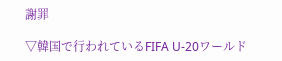謝罪

▽韓国で行われているFIFA U-20ワールド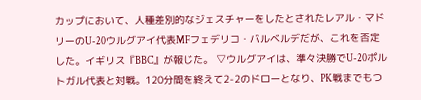カップにおいて、人種差別的なジェスチャーをしたとされたレアル・マドリーのU-20ウルグアイ代表MFフェデリコ・バルベルデだが、これを否定した。イギリス『BBC』が報じた。 ▽ウルグアイは、準々決勝でU-20ポルトガル代表と対戦。120分間を終えて2-2のドローとなり、PK戦までもつ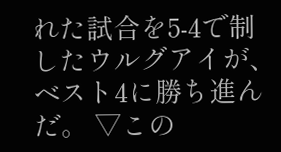れた試合を5-4で制したウルグアイが、ベスト4に勝ち進んだ。 ▽この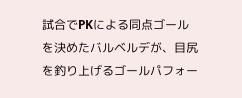試合でPKによる同点ゴールを決めたバルベルデが、目尻を釣り上げるゴールパフォー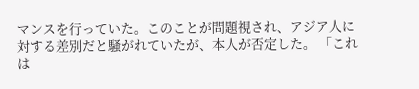マンスを行っていた。このことが問題視され、アジア人に対する差別だと騒がれていたが、本人が否定した。 「これは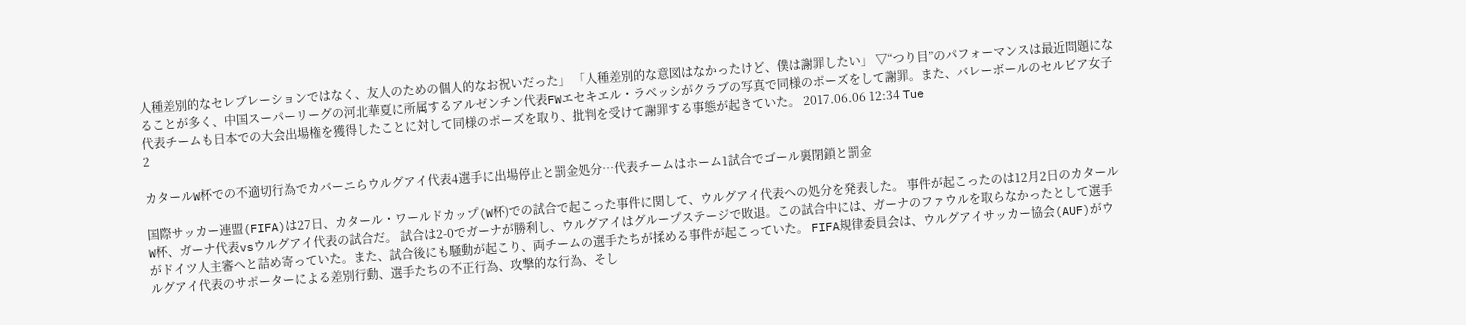人種差別的なセレブレーションではなく、友人のための個人的なお祝いだった」 「人種差別的な意図はなかったけど、僕は謝罪したい」 ▽“つり目”のパフォーマンスは最近問題になることが多く、中国スーパーリーグの河北華夏に所属するアルゼンチン代表FWエセキエル・ラベッシがクラブの写真で同様のポーズをして謝罪。また、バレーボールのセルビア女子代表チームも日本での大会出場権を獲得したことに対して同様のポーズを取り、批判を受けて謝罪する事態が起きていた。 2017.06.06 12:34 Tue
2

カタールW杯での不適切行為でカバーニらウルグアイ代表4選手に出場停止と罰金処分…代表チームはホーム1試合でゴール裏閉鎖と罰金

国際サッカー連盟(FIFA)は27日、カタール・ワールドカップ(W杯)での試合で起こった事件に関して、ウルグアイ代表への処分を発表した。 事件が起こったのは12月2日のカタールW杯、ガーナ代表vsウルグアイ代表の試合だ。 試合は2-0でガーナが勝利し、ウルグアイはグループステージで敗退。この試合中には、ガーナのファウルを取らなかったとして選手がドイツ人主審へと詰め寄っていた。また、試合後にも騒動が起こり、両チームの選手たちが揉める事件が起こっていた。 FIFA規律委員会は、ウルグアイサッカー協会(AUF)がウルグアイ代表のサポーターによる差別行動、選手たちの不正行為、攻撃的な行為、そし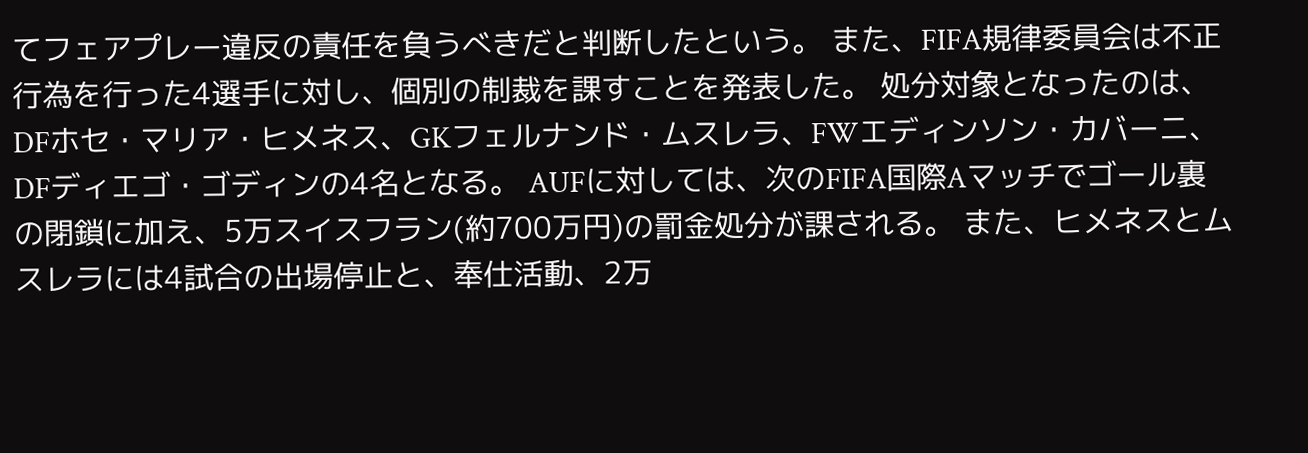てフェアプレー違反の責任を負うべきだと判断したという。 また、FIFA規律委員会は不正行為を行った4選手に対し、個別の制裁を課すことを発表した。 処分対象となったのは、DFホセ・マリア・ヒメネス、GKフェルナンド・ムスレラ、FWエディンソン・カバーニ、DFディエゴ・ゴディンの4名となる。 AUFに対しては、次のFIFA国際Aマッチでゴール裏の閉鎖に加え、5万スイスフラン(約700万円)の罰金処分が課される。 また、ヒメネスとムスレラには4試合の出場停止と、奉仕活動、2万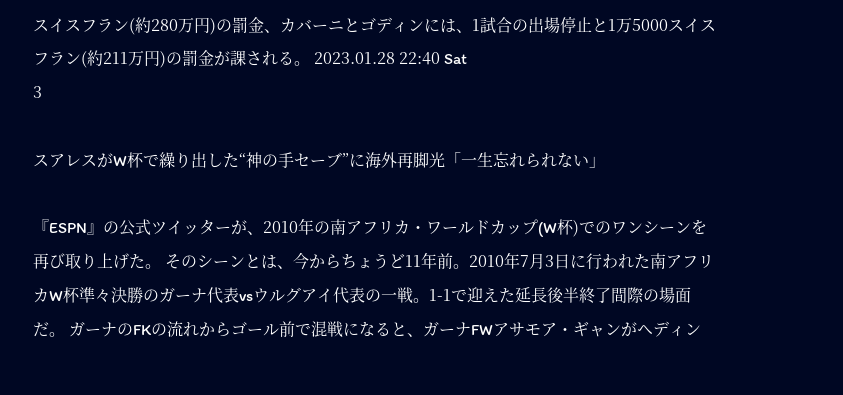スイスフラン(約280万円)の罰金、カバーニとゴディンには、1試合の出場停止と1万5000スイスフラン(約211万円)の罰金が課される。 2023.01.28 22:40 Sat
3

スアレスがW杯で繰り出した“神の手セーブ”に海外再脚光「一生忘れられない」

『ESPN』の公式ツイッターが、2010年の南アフリカ・ワールドカップ(W杯)でのワンシーンを再び取り上げた。 そのシーンとは、今からちょうど11年前。2010年7月3日に行われた南アフリカW杯準々決勝のガーナ代表vsウルグアイ代表の一戦。1-1で迎えた延長後半終了間際の場面だ。 ガーナのFKの流れからゴール前で混戦になると、ガーナFWアサモア・ギャンがヘディン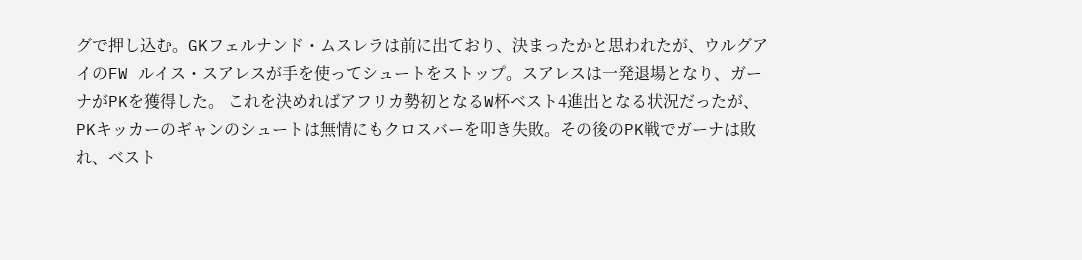グで押し込む。GKフェルナンド・ムスレラは前に出ており、決まったかと思われたが、ウルグアイのFW ルイス・スアレスが手を使ってシュートをストップ。スアレスは一発退場となり、ガーナがPKを獲得した。 これを決めればアフリカ勢初となるW杯ベスト4進出となる状況だったが、PKキッカーのギャンのシュートは無情にもクロスバーを叩き失敗。その後のPK戦でガーナは敗れ、ベスト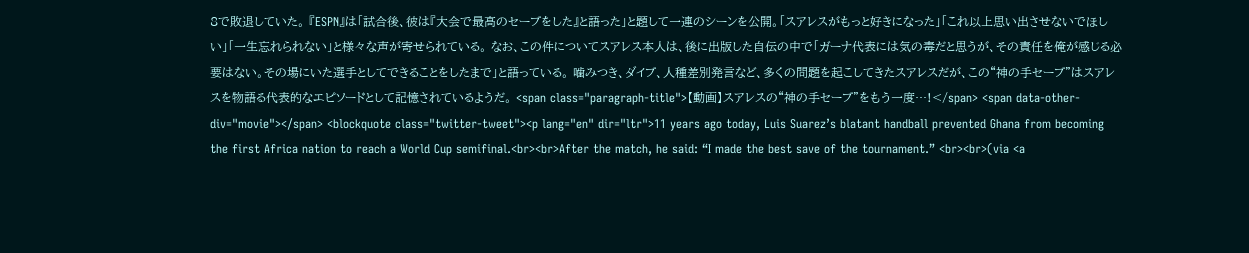8で敗退していた。 『ESPN』は「試合後、彼は『大会で最高のセーブをした』と語った」と題して一連のシーンを公開。「スアレスがもっと好きになった」「これ以上思い出させないでほしい」「一生忘れられない」と様々な声が寄せられている。 なお、この件についてスアレス本人は、後に出版した自伝の中で「ガーナ代表には気の毒だと思うが、その責任を俺が感じる必要はない。その場にいた選手としてできることをしたまで」と語っている。 噛みつき、ダイブ、人種差別発言など、多くの問題を起こしてきたスアレスだが、この“神の手セーブ”はスアレスを物語る代表的なエピソードとして記憶されているようだ。 <span class="paragraph-title">【動画】スアレスの“神の手セーブ”をもう一度…!</span> <span data-other-div="movie"></span> <blockquote class="twitter-tweet"><p lang="en" dir="ltr">11 years ago today, Luis Suarez’s blatant handball prevented Ghana from becoming the first Africa nation to reach a World Cup semifinal.<br><br>After the match, he said: “I made the best save of the tournament.” <br><br>(via <a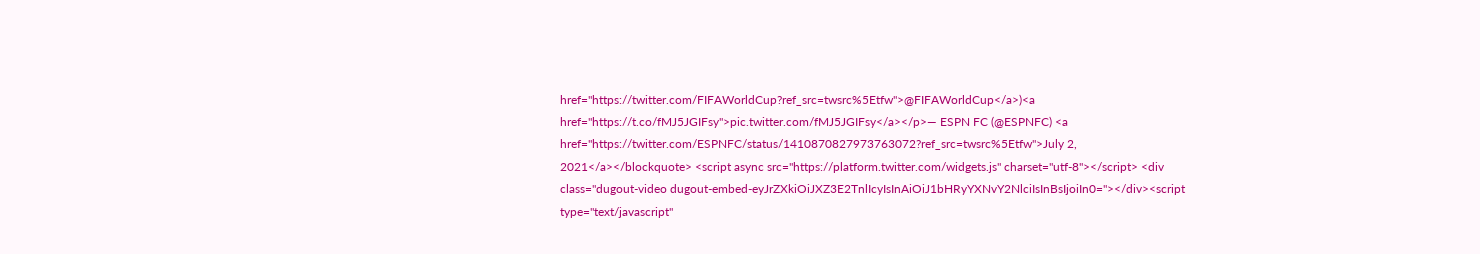href="https://twitter.com/FIFAWorldCup?ref_src=twsrc%5Etfw">@FIFAWorldCup</a>)<a href="https://t.co/fMJ5JGIFsy">pic.twitter.com/fMJ5JGIFsy</a></p>— ESPN FC (@ESPNFC) <a href="https://twitter.com/ESPNFC/status/1410870827973763072?ref_src=twsrc%5Etfw">July 2, 2021</a></blockquote> <script async src="https://platform.twitter.com/widgets.js" charset="utf-8"></script> <div class="dugout-video dugout-embed-eyJrZXkiOiJXZ3E2TnlIcyIsInAiOiJ1bHRyYXNvY2NlciIsInBsIjoiIn0="></div><script type="text/javascript"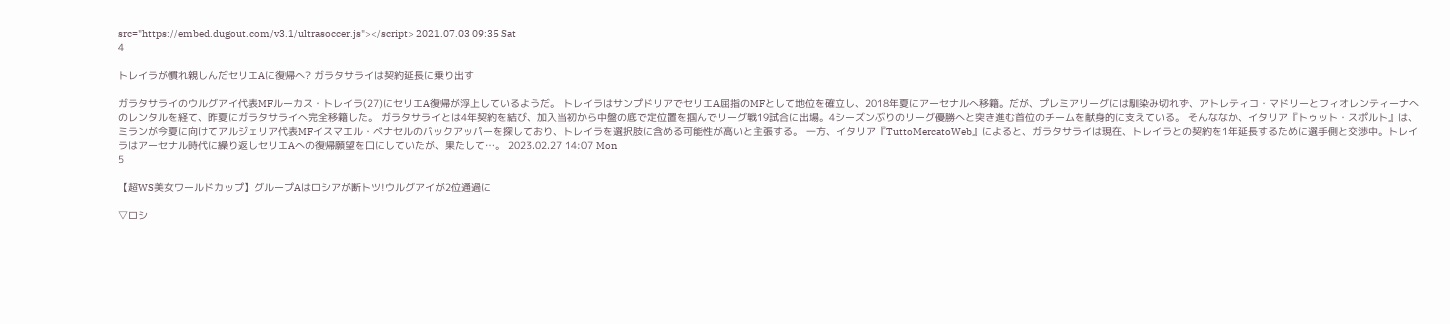src="https://embed.dugout.com/v3.1/ultrasoccer.js"></script> 2021.07.03 09:35 Sat
4

トレイラが慣れ親しんだセリエAに復帰へ? ガラタサライは契約延長に乗り出す

ガラタサライのウルグアイ代表MFルーカス・トレイラ(27)にセリエA復帰が浮上しているようだ。 トレイラはサンプドリアでセリエA屈指のMFとして地位を確立し、2018年夏にアーセナルへ移籍。だが、プレミアリーグには馴染み切れず、アトレティコ・マドリーとフィオレンティーナへのレンタルを経て、昨夏にガラタサライへ完全移籍した。 ガラタサライとは4年契約を結び、加入当初から中盤の底で定位置を掴んでリーグ戦19試合に出場。4シーズンぶりのリーグ優勝へと突き進む首位のチームを献身的に支えている。 そんななか、イタリア『トゥット・スポルト』は、ミランが今夏に向けてアルジェリア代表MFイスマエル・ベナセルのバックアッパーを探しており、トレイラを選択肢に含める可能性が高いと主張する。 一方、イタリア『TuttoMercatoWeb』によると、ガラタサライは現在、トレイラとの契約を1年延長するために選手側と交渉中。トレイラはアーセナル時代に繰り返しセリエAへの復帰願望を口にしていたが、果たして…。 2023.02.27 14:07 Mon
5

【超WS美女ワールドカップ】グループAはロシアが断トツ!ウルグアイが2位通過に

▽ロシ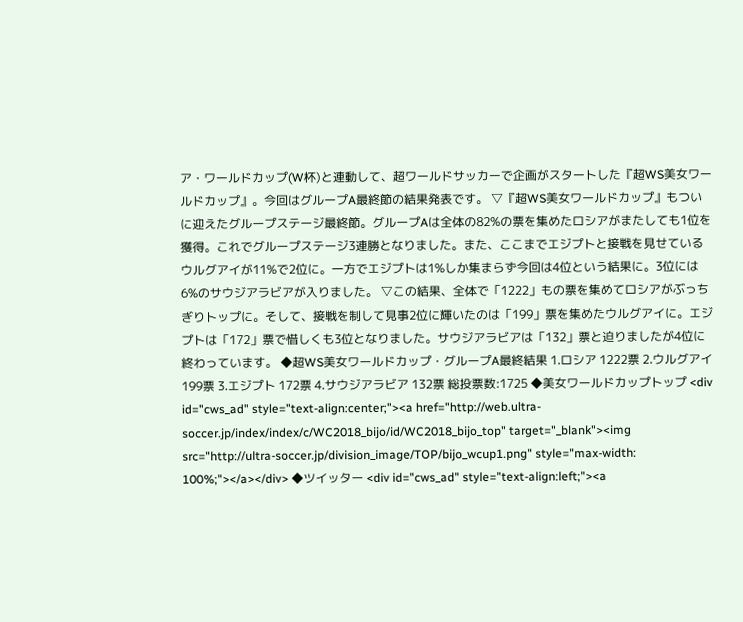ア・ワールドカップ(W杯)と連動して、超ワールドサッカーで企画がスタートした『超WS美女ワールドカップ』。今回はグループA最終節の結果発表です。 ▽『超WS美女ワールドカップ』もついに迎えたグループステージ最終節。グループAは全体の82%の票を集めたロシアがまたしても1位を獲得。これでグループステージ3連勝となりました。また、ここまでエジプトと接戦を見せているウルグアイが11%で2位に。一方でエジプトは1%しか集まらず今回は4位という結果に。3位には6%のサウジアラビアが入りました。 ▽この結果、全体で「1222」もの票を集めてロシアがぶっちぎりトップに。そして、接戦を制して見事2位に輝いたのは「199」票を集めたウルグアイに。エジプトは「172」票で惜しくも3位となりました。サウジアラビアは「132」票と迫りましたが4位に終わっています。 ◆超WS美女ワールドカップ・グループA最終結果 1.ロシア 1222票 2.ウルグアイ 199票 3.エジプト 172票 4.サウジアラビア 132票 総投票数:1725 ◆美女ワールドカップトップ <div id="cws_ad" style="text-align:center;"><a href="http://web.ultra-soccer.jp/index/index/c/WC2018_bijo/id/WC2018_bijo_top" target="_blank"><img src="http://ultra-soccer.jp/division_image/TOP/bijo_wcup1.png" style="max-width: 100%;"></a></div> ◆ツイッター <div id="cws_ad" style="text-align:left;"><a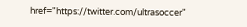href="https://twitter.com/ultrasoccer"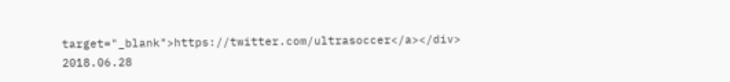target="_blank">https://twitter.com/ultrasoccer</a></div> 2018.06.28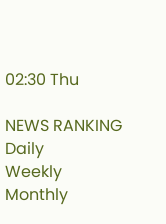02:30 Thu

NEWS RANKING
Daily
Weekly
Monthly